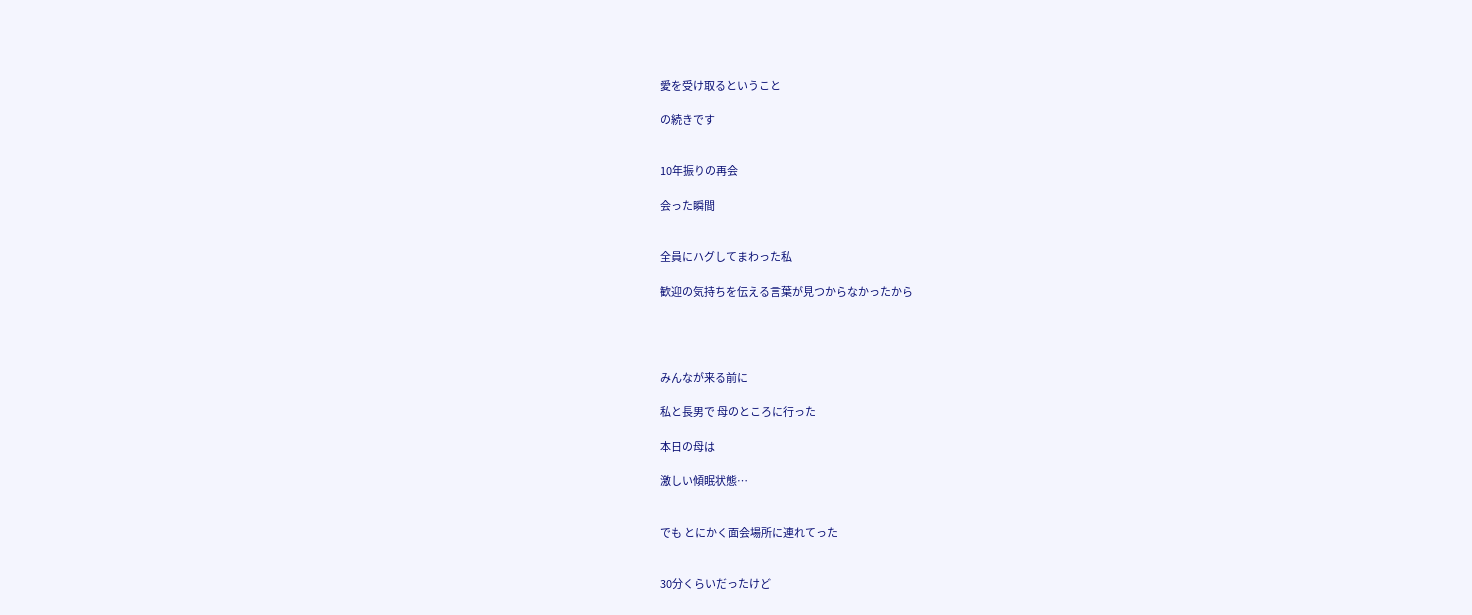愛を受け取るということ

の続きです


10年振りの再会

会った瞬間


全員にハグしてまわった私

歓迎の気持ちを伝える言葉が見つからなかったから




みんなが来る前に

私と長男で 母のところに行った

本日の母は

激しい傾眠状態…


でも とにかく面会場所に連れてった


30分くらいだったけど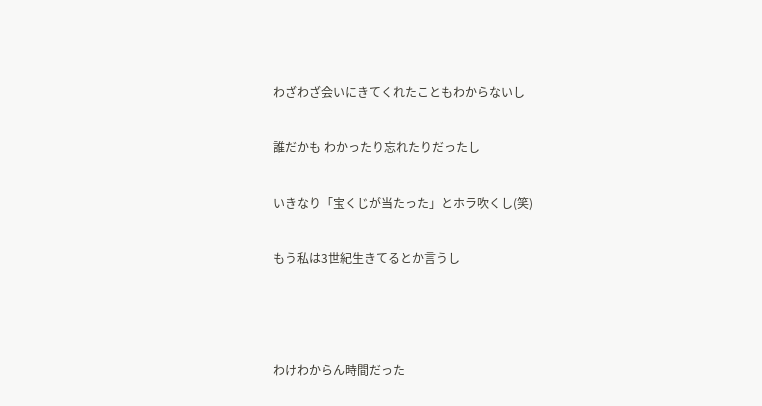わざわざ会いにきてくれたこともわからないし

誰だかも わかったり忘れたりだったし

いきなり「宝くじが当たった」とホラ吹くし(笑)

もう私は3世紀生きてるとか言うし



わけわからん時間だった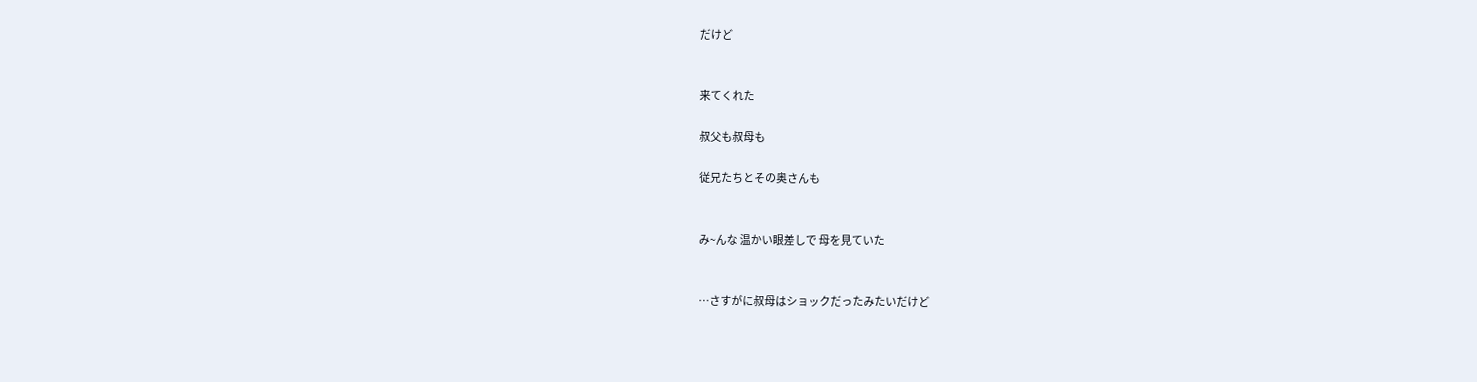だけど


来てくれた

叔父も叔母も

従兄たちとその奥さんも


み~んな 温かい眼差しで 母を見ていた


…さすがに叔母はショックだったみたいだけど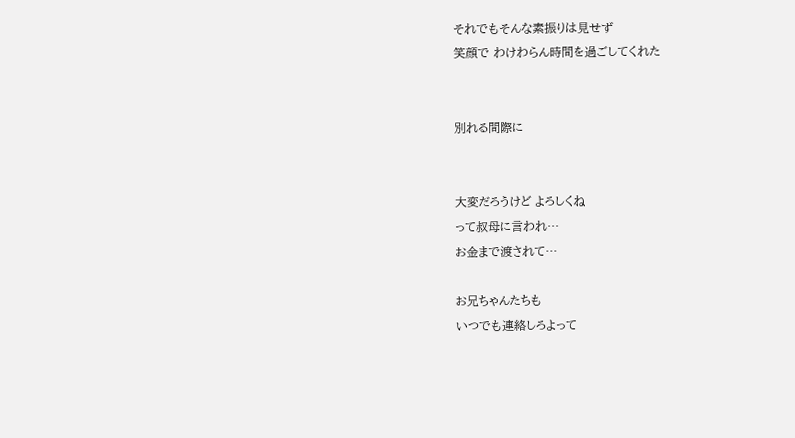それでもそんな素振りは見せず
笑顔で わけわらん時間を過ごしてくれた


別れる間際に


大変だろうけど よろしくね
って叔母に言われ…
お金まで渡されて…

お兄ちゃんたちも
いつでも連絡しろよって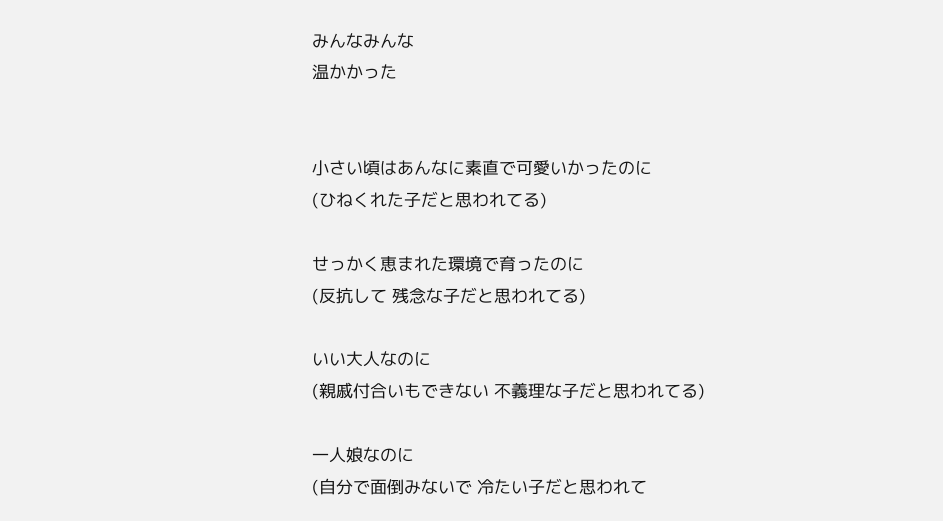みんなみんな
温かかった


小さい頃はあんなに素直で可愛いかったのに
(ひねくれた子だと思われてる)

せっかく恵まれた環境で育ったのに
(反抗して 残念な子だと思われてる)

いい大人なのに
(親戚付合いもできない 不義理な子だと思われてる)

一人娘なのに
(自分で面倒みないで 冷たい子だと思われて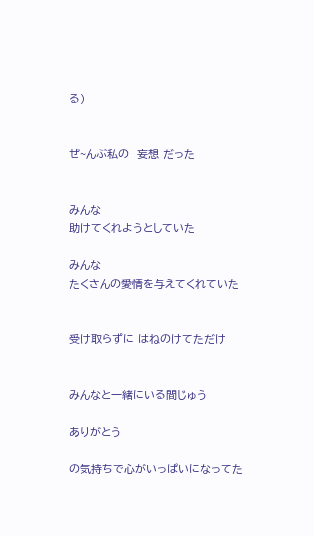る)


ぜ~んぶ私の  妄想 だった


みんな
助けてくれようとしていた

みんな
たくさんの愛情を与えてくれていた


受け取らずに はねのけてただけ


みんなと一緒にいる間じゅう

ありがとう

の気持ちで心がいっぱいになってた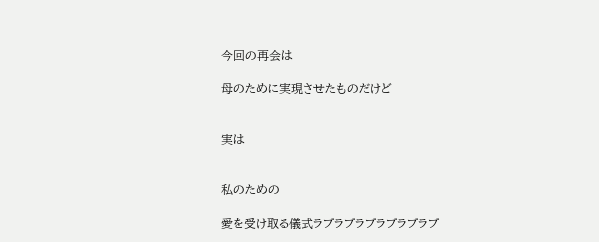今回の再会は

母のために実現させたものだけど


実は


私のための

愛を受け取る儀式ラブラブラブラブラブラブ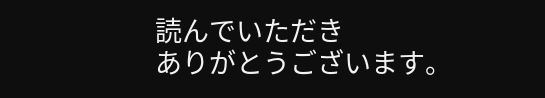読んでいただき
ありがとうございます。